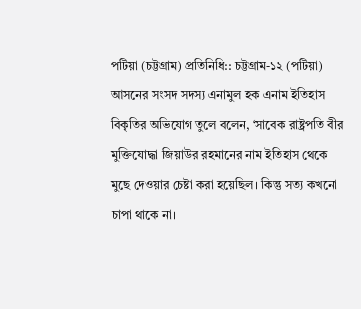পটিয়া (চট্টগ্রাম) প্রতিনিধি:: চট্টগ্রাম-১২ (পটিয়া) আসনের সংসদ সদস্য এনামুল হক এনাম ইতিহাস বিকৃতির অভিযোগ তুলে বলেন, ‘সাবেক রাষ্ট্রপতি বীর মুক্তিযোদ্ধা জিয়াউর রহমানের নাম ইতিহাস থেকে মুছে দেওয়ার চেষ্টা করা হয়েছিল। কিন্তু সত্য কখনো চাপা থাকে না।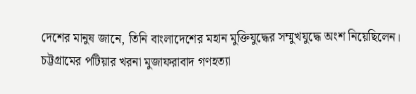দেশের মানুষ জানে, তিনি বাংলাদেশের মহান মুক্তিযুদ্ধের সম্মুখযুদ্ধে অংশ নিয়েছিলেন।
চট্টগ্রামের পটিয়ার খরনা মুজাফরাবাদ গণহত্যা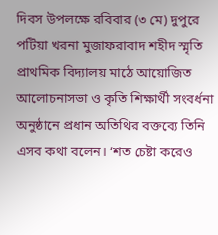দিবস উপলক্ষে রবিবার (৩ মে) দুপুরে পটিয়া খরনা মুজাফরাবাদ শহীদ স্মৃতি প্রাথমিক বিদ্যালয় মাঠে আয়োজিত আলোচনাসভা ও কৃতি শিক্ষার্থী সংবর্ধনা অনুষ্ঠানে প্রধান অতিথির বক্তব্যে তিনি এসব কথা বলেন। ‘শত চেষ্টা করেও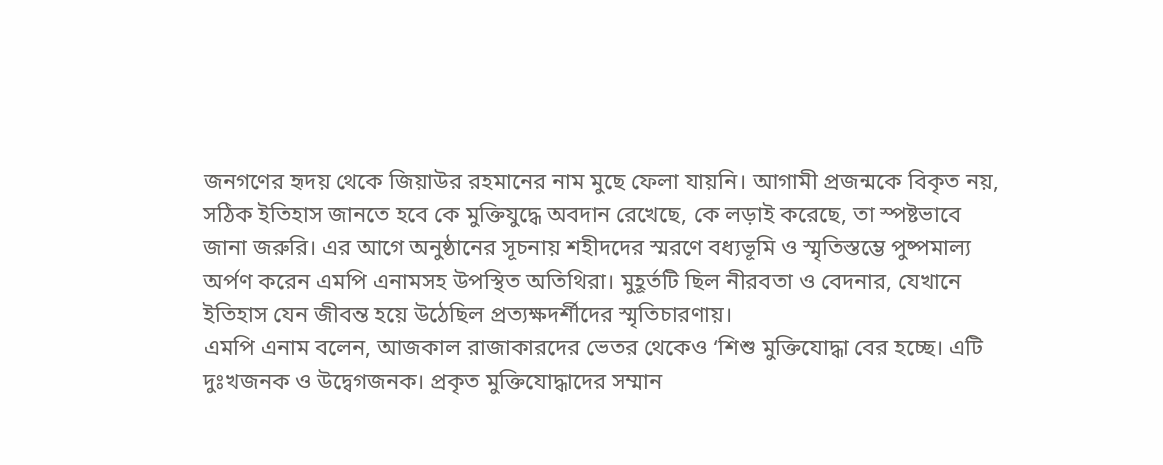জনগণের হৃদয় থেকে জিয়াউর রহমানের নাম মুছে ফেলা যায়নি। আগামী প্রজন্মকে বিকৃত নয়, সঠিক ইতিহাস জানতে হবে কে মুক্তিযুদ্ধে অবদান রেখেছে, কে লড়াই করেছে, তা স্পষ্টভাবে জানা জরুরি। এর আগে অনুষ্ঠানের সূচনায় শহীদদের স্মরণে বধ্যভূমি ও স্মৃতিস্তম্ভে পুষ্পমাল্য অর্পণ করেন এমপি এনামসহ উপস্থিত অতিথিরা। মুহূর্তটি ছিল নীরবতা ও বেদনার, যেখানে ইতিহাস যেন জীবন্ত হয়ে উঠেছিল প্রত্যক্ষদর্শীদের স্মৃতিচারণায়।
এমপি এনাম বলেন, আজকাল রাজাকারদের ভেতর থেকেও ‘শিশু মুক্তিযোদ্ধা বের হচ্ছে। এটি দুঃখজনক ও উদ্বেগজনক। প্রকৃত মুক্তিযোদ্ধাদের সম্মান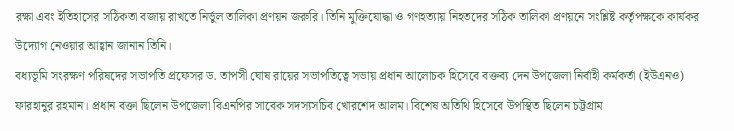রক্ষা এবং ইতিহাসের সঠিকতা বজায় রাখতে নির্ভুল তালিকা প্রণয়ন জরুরি। তিনি মুক্তিযোদ্ধা ও গণহত্যায় নিহতদের সঠিক তালিকা প্রণয়নে সংশ্লিষ্ট কর্তৃপক্ষকে কার্যকর উদ্যোগ নেওয়ার আহ্বান জানান তিনি।
বধ্যভূমি সংরক্ষণ পরিষদের সভাপতি প্রফেসর ড. তাপসী ঘোষ রায়ের সভাপতিত্বে সভায় প্রধান আলোচক হিসেবে বক্তব্য দেন উপজেলা নির্বাহী কর্মকর্তা (ইউএনও) ফারহানুর রহমান। প্রধান বক্তা ছিলেন উপজেলা বিএনপির সাবেক সদস্যসচিব খোরশেদ আলম। বিশেষ অতিথি হিসেবে উপস্থিত ছিলেন চট্টগ্রাম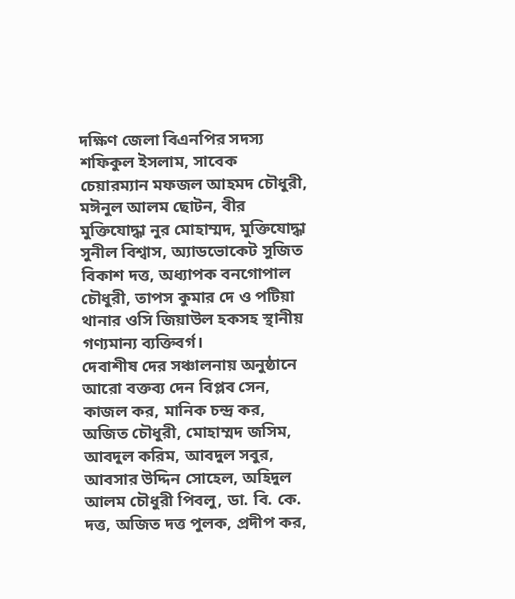দক্ষিণ জেলা বিএনপির সদস্য শফিকুল ইসলাম, সাবেক চেয়ারম্যান মফজল আহমদ চৌধুরী, মঈনুল আলম ছোটন, বীর মুক্তিযোদ্ধা নুর মোহাম্মদ, মুক্তিযোদ্ধা সুনীল বিশ্বাস, অ্যাডভোকেট সুজিত বিকাশ দত্ত, অধ্যাপক বনগোপাল চৌধুরী, তাপস কুমার দে ও পটিয়া থানার ওসি জিয়াউল হকসহ স্থানীয় গণ্যমান্য ব্যক্তিবর্গ।
দেবাশীষ দের সঞ্চালনায় অনুষ্ঠানে আরো বক্তব্য দেন বিপ্লব সেন, কাজল কর, মানিক চন্দ্র কর, অজিত চৌধুরী, মোহাম্মদ জসিম, আবদুল করিম, আবদুল সবুর, আবসার উদ্দিন সোহেল, অহিদুল আলম চৌধুরী পিবলু, ডা. বি. কে. দত্ত, অজিত দত্ত পুলক, প্রদীপ কর,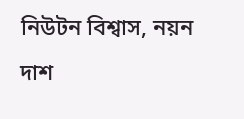নিউটন বিশ্বাস, নয়ন দাশ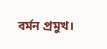বর্মন প্রমুখ।